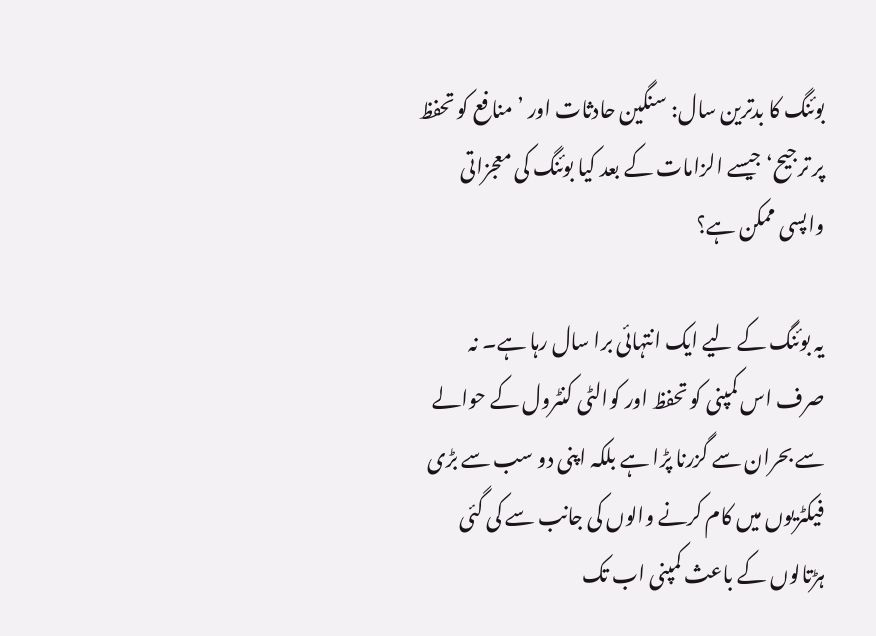بوئنگ کا بدترین سال: سنگین حادثات اور ’منافع کو تحفظ پر ترجیح‘ جیسے الزامات کے بعد کیا بوئنگ کی معجزاتی واپسی ممکن ہے؟

یہ بوئنگ کے لیے ایک انتہائی برا سال رہا ہے۔ نہ صرف اس کمپنی کو تحفظ اور کوالٹی کنٹرول کے حوالے سے بحران سے گزرنا پڑا ہے بلکہ اپنی دو سب سے بڑی فیکٹریوں میں کام کرنے والوں کی جانب سے کی گئی ہڑتالوں کے باعث کمپنی اب تک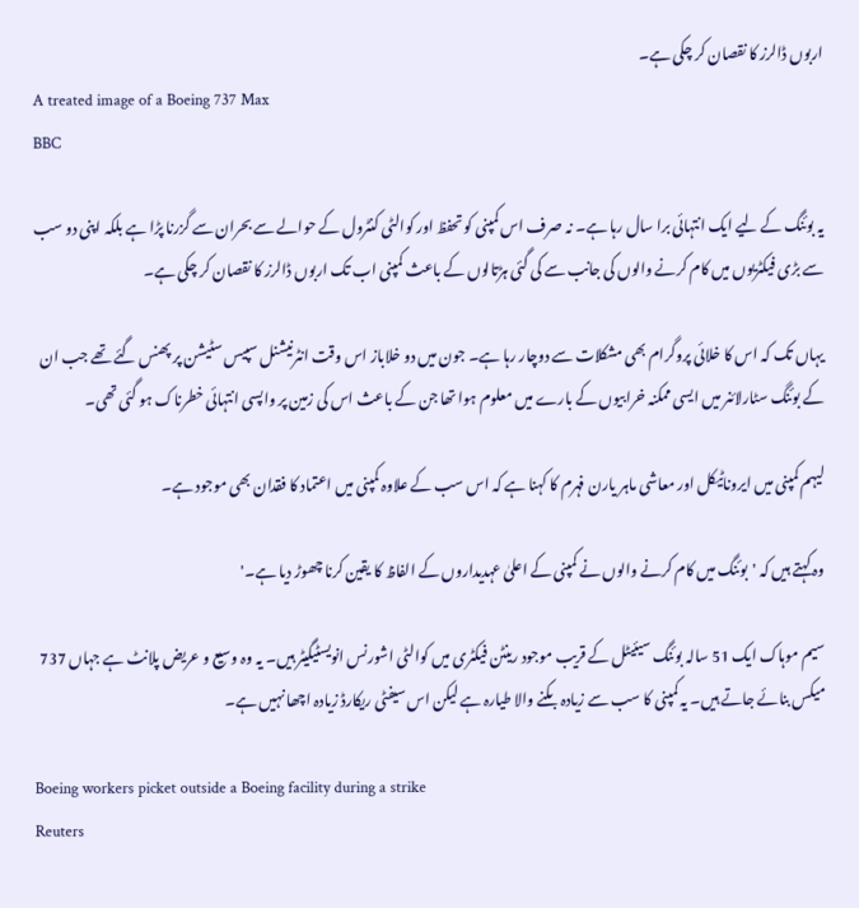اربوں ڈالرز کا نقصان کر چکی ہے۔
A treated image of a Boeing 737 Max
BBC

یہ بوئنگ کے لیے ایک انتہائی برا سال رہا ہے۔ نہ صرف اس کمپنی کو تحفظ اور کوالٹی کنٹرول کے حوالے سے بحران سے گزرنا پڑا ہے بلکہ اپنی دو سب سے بڑی فیکٹریوں میں کام کرنے والوں کی جانب سے کی گئی ہڑتالوں کے باعث کمپنی اب تک اربوں ڈالرز کا نقصان کر چکی ہے۔

یہاں تک کہ اس کا خلائی پروگرام بھی مشکلات سے دوچار رہا ہے۔ جون میں دو خلاباز اس وقت انٹرنیشنل سپیس سٹیشن پر پھنس گئے تھے جب ان کے بوئنگ سٹارلائنر میں ایسی ممکنہ خرابیوں کے بارے میں معلوم ہوا تھا جن کے باعث اس کی زمین پر واپسی انتہائی خطرناک ہو گئی تھی۔

لیہم کمپنی میں ایروناٹیکل اور معاشی ماہر یارن فہرم کا کہنا ہے کہ اس سب کے علاوہ کمپنی میں اعتماد کا فقدان بھی موجود ہے۔

وہ کہتے ہیں کہ 'بوئنگ میں کام کرنے والوں نے کمپنی کے اعلیٰ عہدیداروں کے الفاظ کا یقین کرنا چھوڑ دیا ہے۔'

سیم موہاک ایک 51 سالہ بوئنگ سیئیٹل کے قریب موجود رینٹن فیکٹری میں کوالٹی اشورنس انویسٹیگیٹر ہیں۔ یہ وہ وسیع و عریض پلانٹ ہے جہاں 737 میکس بنائے جاتے ہیں۔ یہ کمپنی کا سب سے زیادہ بکنے والا طیارہ ہے لیکن اس سیفٹی ریکارڈ زیادہ اچھا نہیں ہے۔

Boeing workers picket outside a Boeing facility during a strike
Reuters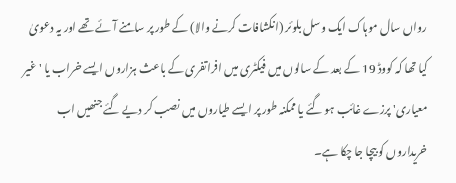رواں سال موہاک ایک وسل بلوئر (انکشافات کرنے والا) کے طور پر سامنے آئے تھے اور یہ دعویٰ کیا تھا کہ کووڈ 19 کے بعد کے سالوں میں فیکٹری میں افراتفری کے باعث ہزاروں ایسے خراب یا 'غیر معیاری' پرزے غائب ہو گئے یا ممکنہ طور پر ایسے طیاروں میں نصب کر دیے گئے جنھیں اب خریداروں کو بیچا جا چکا ہے۔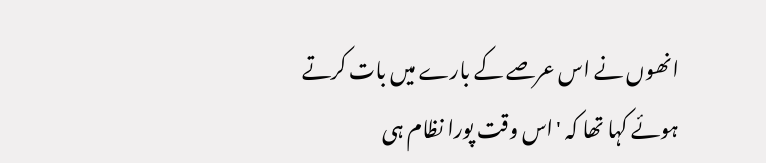انھوں نے اس عرصے کے بارے میں بات کرتے ہوئے کہا تھا کہ 'اس وقت پورا نظام ہی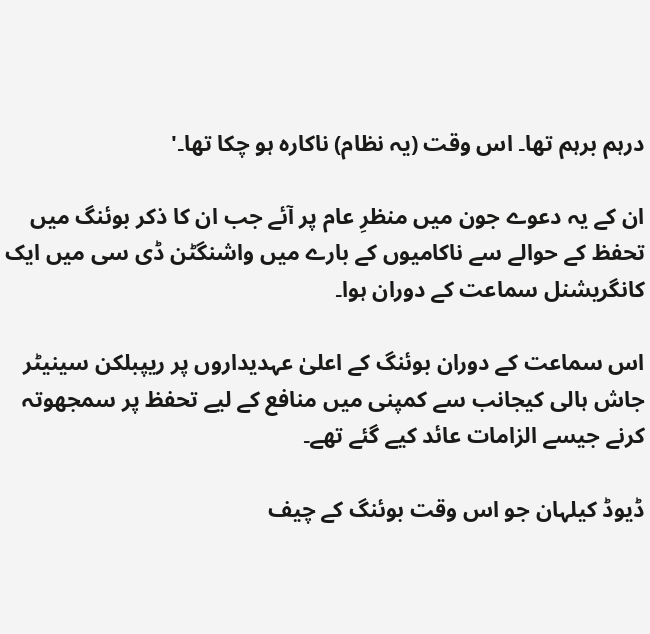درہم برہم تھا۔ اس وقت (یہ نظام) ناکارہ ہو چکا تھا۔'

ان کے یہ دعوے جون میں منظرِ عام پر آئے جب ان کا ذکر بوئنگ میں تحفظ کے حوالے سے ناکامیوں کے بارے میں واشنگٹن ڈی سی میں ایک کانگریشنل سماعت کے دوران ہوا۔

اس سماعت کے دوران بوئنگ کے اعلیٰ عہدیداروں پر ریپبلکن سینیٹر جاش ہالی کیجانب سے کمپنی میں منافع کے لیے تحفظ پر سمجھوتہ کرنے جیسے الزامات عائد کیے گئے تھے۔

ڈیوڈ کیلہان جو اس وقت بوئنگ کے چیف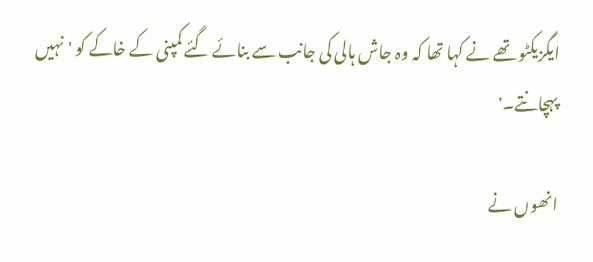ایگزیکٹو تھے نے کہا تھا کہ وہ جاش ہالی کی جانب سے بنائے گئے کمپنی کے خاکے کو 'نہیں پہچانتے۔'

انھوں نے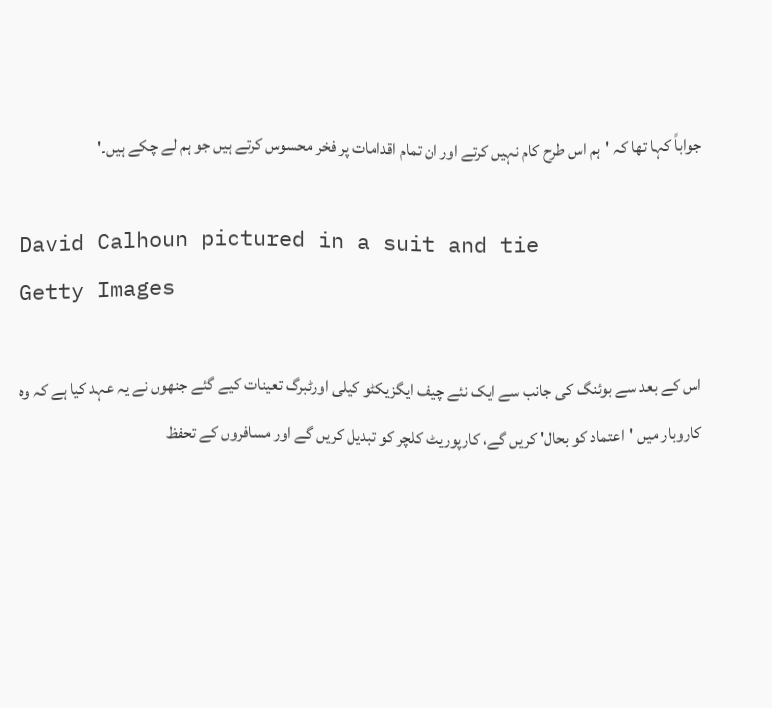جواباً کہا تھا کہ 'ہم اس طرح کام نہیں کرتے اور ان تمام اقدامات پر فخر محسوس کرتے ہیں جو ہم لے چکے ہیں۔'

David Calhoun pictured in a suit and tie
Getty Images

اس کے بعد سے بوئنگ کی جانب سے ایک نئے چیف ایگزیکٹو کیلی اورٹبرگ تعینات کیے گئے جنھوں نے یہ عہد کیا ہے کہ وہ کاروبار میں 'اعتماد کو بحال' کریں گے، کارپوریٹ کلچر کو تبدیل کریں گے اور مسافروں کے تحفظ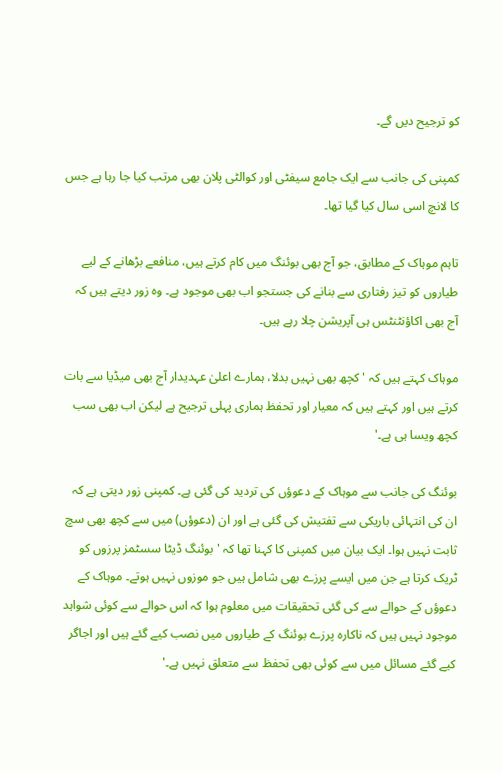کو ترجیح دیں گے۔

کمپنی کی جانب سے ایک جامع سیفٹی اور کوالٹی پلان بھی مرتب کیا جا رہا ہے جس کا لانچ اسی سال کیا گیا تھا۔

تاہم موہاک کے مطابق، جو آج بھی بوئنگ میں کام کرتے ہیں، منافعے بڑھانے کے لیے طیاروں کو تیز رفتاری سے بنانے کی جستجو اب بھی موجود ہے۔ وہ زور دیتے ہیں کہ آج بھی اکاؤنٹنٹس ہی آپریشن چلا رہے ہیں۔

موہاک کہتے ہیں کہ 'کچھ بھی نہیں بدلا، ہمارے اعلیٰ عہدیدار آج بھی میڈیا سے بات کرتے ہیں اور کہتے ہیں کہ معیار اور تحفظ ہماری پہلی ترجیح ہے لیکن اب بھی سب کچھ ویسا ہی ہے۔'

بوئنگ کی جانب سے موہاک کے دعوؤں کی تردید کی گئی ہے۔ کمپنی زور دیتی ہے کہ ان کی انتہائی باریکی سے تفتیش کی گئی ہے اور ان (دعوؤں) میں سے کچھ بھی سچ ثابت نہیں ہوا۔ ایک بیان میں کمپنی کا کہنا تھا کہ 'بوئنگ ڈیٹا سسٹمز پرزوں کو ٹریک کرتا ہے جن میں ایسے پرزے بھی شامل ہیں جو موزوں نہیں ہوتے۔ موہاک کے دعوؤں کے حوالے سے کی گئی تحقیقات میں معلوم ہوا کہ اس حوالے سے کوئی شواہد موجود نہیں ہیں کہ ناکارہ پرزے بوئنگ کے طیاروں میں نصب کیے گئے ہیں اور اجاگر کیے گئے مسائل میں سے کوئی بھی تحفظ سے متعلق نہیں ہے۔'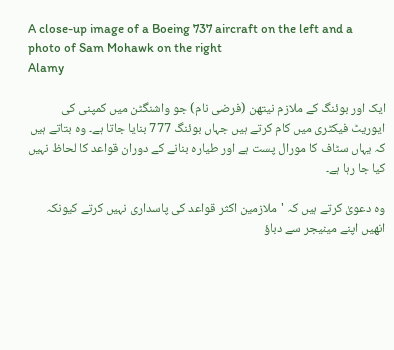A close-up image of a Boeing 737 aircraft on the left and a photo of Sam Mohawk on the right
Alamy

ایک اور بوئنگ کے ملازم نیتھن (فرضی نام) جو واشنگٹن میں کمپنی کی ایوریٹ فیکٹری میں کام کرتے ہیں جہاں بوئنگ 777 بنایا جاتا ہے۔ وہ بتاتے ہیں کہ یہاں سٹاف کا مورال پست ہے اور طیارہ بنانے کے دوران قواعد کا لحاظ نہیں کیا جا رہا ہے۔

وہ دعویٰ کرتے ہیں کہ 'ملازمین اکثر قواعد کی پاسداری نہیں کرتے کیونکہ انھیں اپنے مینیجر سے دباؤ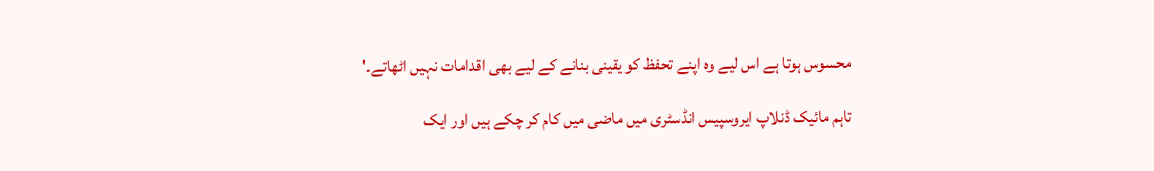محسوس ہوتا ہے اس لیے وہ اپنے تحفظ کو یقینی بنانے کے لیے بھی اقدامات نہیں اٹھاتے۔'

تاہم مائیک ڈنلاپ ایروسپیس انڈسٹری میں ماضی میں کام کر چکے ہیں اور ایک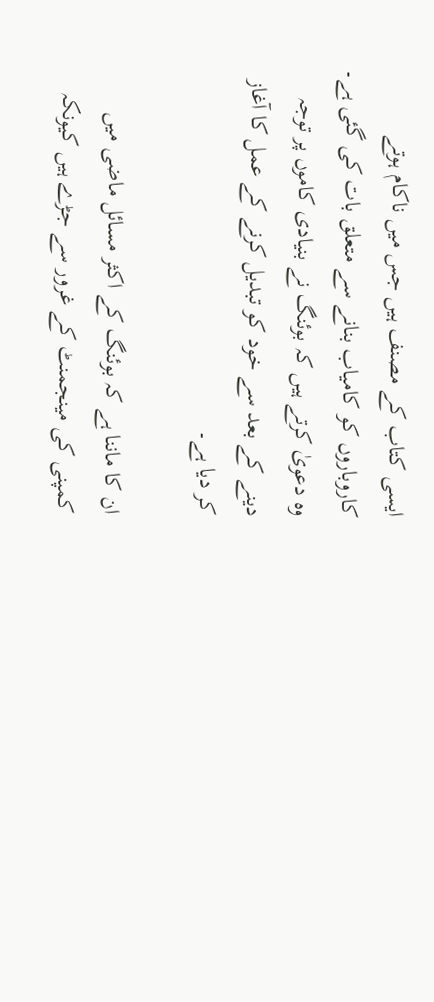ایسی کتاب کے مصنف ہیں جس میں ناکام ہوتے کاروباروں کو کامیاب بنانے سے متعلق بات کی گئی ہے۔ وہ دعویٰ کرتے ہیں کہ بوئنگ نے بنیادی کاموں پر توجہ دینے کے بعد سے خود کو تبدیل کرنے کے عمل کا آغاز کر دیا ہے۔

ان کا ماننا ہے کہ بوئنگ کے اکثر مسائل ماضی میں کمپنی کی مینجمنٹ کے غرور سے جڑے ہیں کیونکہ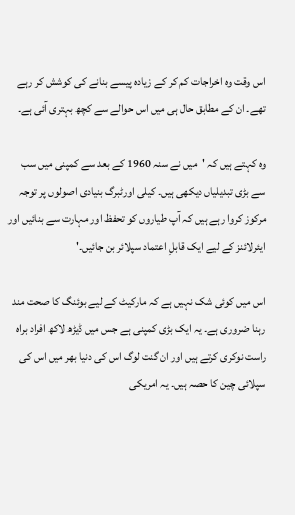اس وقت وہ اخراجات کم کر کے زیادہ پیسے بنانے کی کوشش کر رہے تھے۔ ان کے مطابق حال ہی میں اس حوالے سے کچھ بہتری آئی ہے۔

وہ کہتے ہیں کہ 'میں نے سنہ 1960 کے بعد سے کمپنی میں سب سے بڑی تبدیلیاں دیکھی ہیں۔ کیلی اورٹبرگ بنیادی اصولوں پر توجہ مرکوز کروا رہے ہیں کہ آپ طیاروں کو تحفظ اور مہارت سے بنائیں اور ایئرلائنز کے لیے ایک قابلِ اعتماد سپلائر بن جائیں۔'

اس میں کوئی شک نہیں ہے کہ مارکیٹ کے لیے بوئنگ کا صحت مند رہنا ضروری ہے۔ یہ ایک بڑی کمپنی ہے جس میں ڈیڑھ لاکھ افراد براہ راست نوکری کرتے ہیں اور ان گنت لوگ اس کی دنیا بھر میں اس کی سپلائی چین کا حصہ ہیں۔ یہ امریکی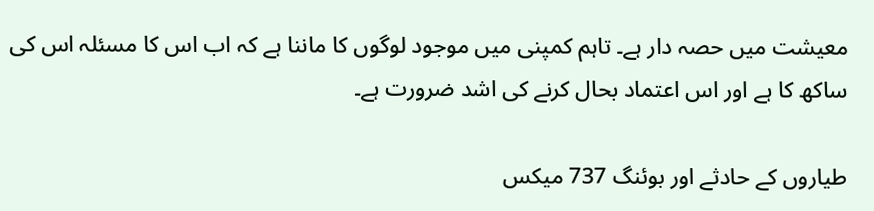معیشت میں حصہ دار ہے۔ تاہم کمپنی میں موجود لوگوں کا ماننا ہے کہ اب اس کا مسئلہ اس کی ساکھ کا ہے اور اس اعتماد بحال کرنے کی اشد ضرورت ہے۔

طیاروں کے حادثے اور بوئنگ 737 میکس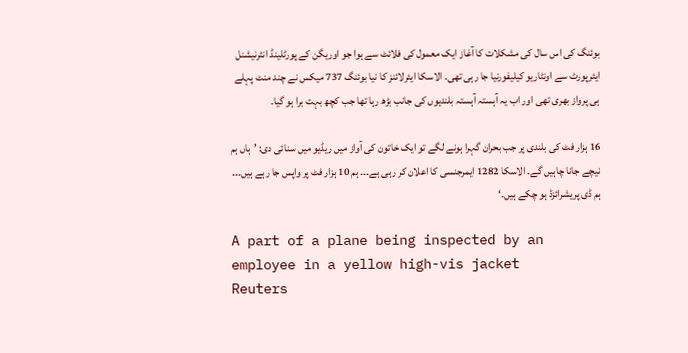بوئنگ کی اس سال کی مشکلات کا آغاز ایک معمول کی فلائٹ سے ہوا جو اوریگن کے پورٹلینڈ انٹرنیشنل ایئرپورٹ سے اونٹاریو کیلیفورنیا جا رہی تھی۔ الاسکا ایئرلائنز کا نیا بوئنگ 737 میکس نے چند منٹ پہلے ہی پرواز بھری تھی اور اب یہ آہستہ آہستہ بلندیوں کی جانب بڑھ رہا تھا جب کچھ بہت برا ہو گیا۔

16 ہزار فٹ کی بلندی پر جب بحران گہرا ہونے لگے تو ایک خاتون کی آواز میں ریڈیو میں سنائی دی: ’ہاں ہم نیچے جانا چاہیں گے۔ الاسکا 1282 ایمرجنسی کا اعلان کر رہی ہے۔۔۔ ہم 10 ہزار فٹ پر واپس جا رہے ہیں۔۔۔ ہم ڈی پریشرائزڈ ہو چکے ہیں۔‘

A part of a plane being inspected by an employee in a yellow high-vis jacket
Reuters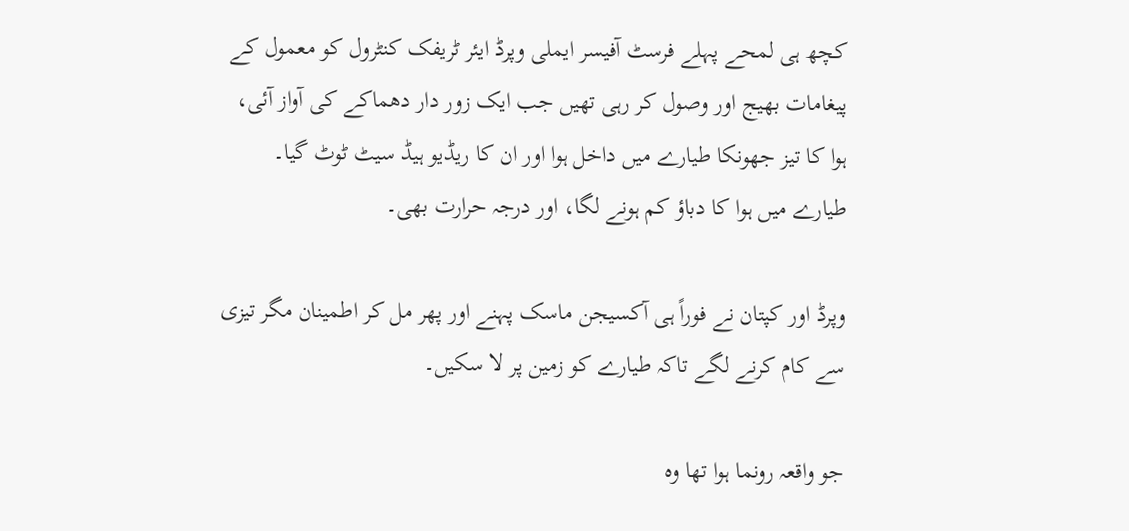کچھ ہی لمحے پہلے فرسٹ آفیسر ایملی وپرڈ ایئر ٹریفک کنٹرول کو معمول کے پیغامات بھیج اور وصول کر رہی تھیں جب ایک زور دار دھماکے کی آواز آئی، ہوا کا تیز جھونکا طیارے میں داخل ہوا اور ان کا ریڈیو ہیڈ سیٹ ٹوٹ گیا۔ طیارے میں ہوا کا دباؤ کم ہونے لگا، اور درجہ حرارت بھی۔

وپرڈ اور کپتان نے فوراً ہی آکسیجن ماسک پہنے اور پھر مل کر اطمینان مگر تیزی سے کام کرنے لگے تاکہ طیارے کو زمین پر لا سکیں۔

جو واقعہ رونما ہوا تھا وہ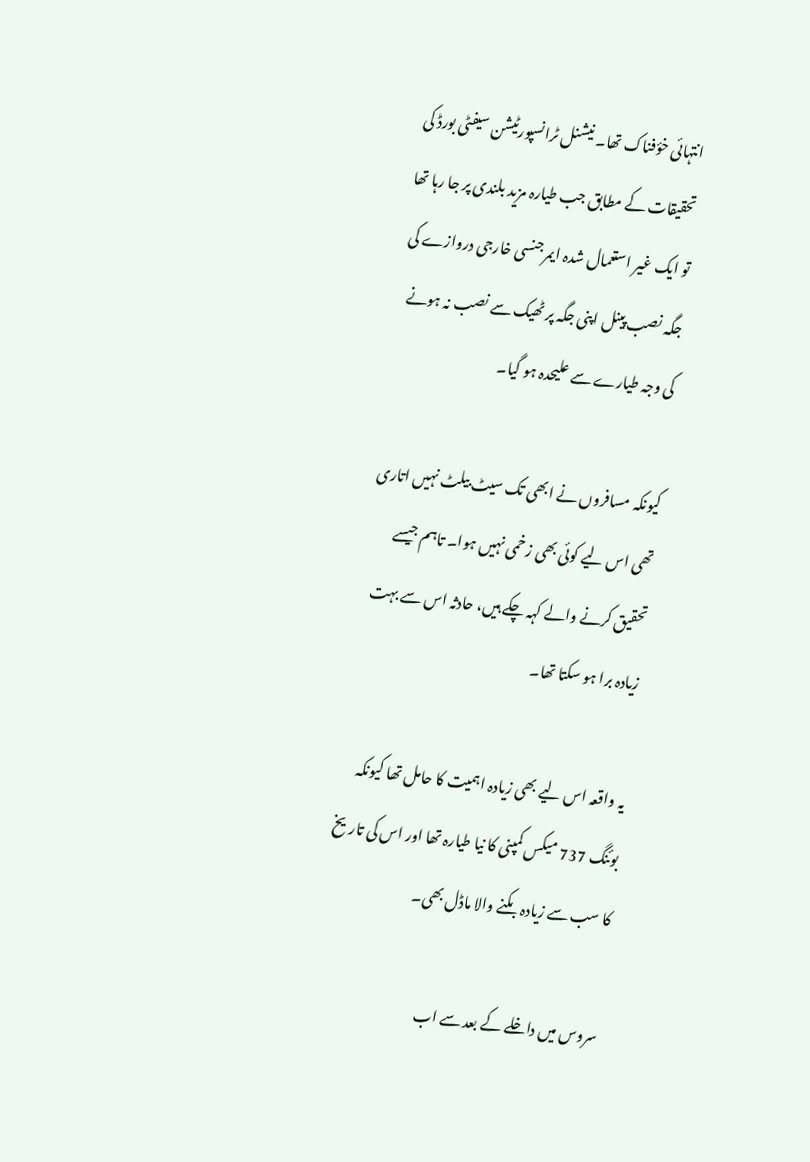انتہائی خؤفناک تھا۔ نیشنل ٹرانسپورٹیشن سیفٹی بورڈ کی تحقیقات کے مطابق جب طیارہ مزید بلندی پر جا رہا تھا تو ایک غیر استعمال شدہ ایمرجنسی خارجی دروازے کی جگہ نصب پینل اپنی جگہ پر ٹھیک سے نصب نہ ہونے کی وجہ طیارے سے علیحدہ ہو گیا۔

کیونکہ مسافروں نے ابھی تک سیٹ بیلٹ نہیں اتاری تھی اس لیے کوئی بھی زخمی نہیں ہوا۔ تاہم جیسے تحقیق کرنے والے کہہ چکے ہیں، حادثہ اس سے بہت زیادہ برا ہو سکتا تھا۔

یہ واقعہ اس لیے بھی زیادہ اہمیت کا حامل تھا کیونکہ بوئنگ 737 میکس کمپنی کا نیا طیارہ تھا اور اس کی تاریخ کا سب سے زیادہ بکنے والا ماڈل بھی۔

سروس میں داخلے کے بعد سے اب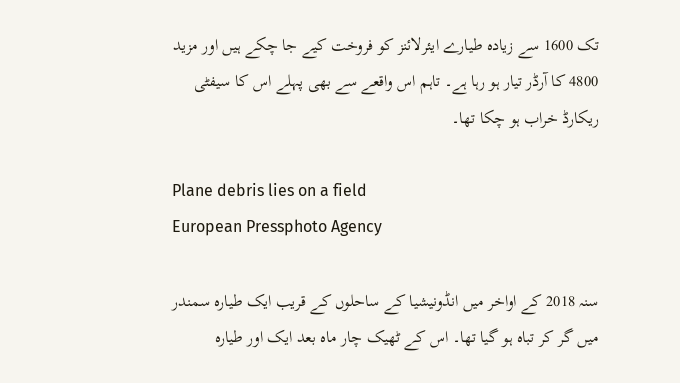تک 1600 سے زیادہ طیارے ایئرلائنز کو فروخت کیے جا چکے ہیں اور مزید 4800 کا آرڈر تیار ہو رہا ہے۔ تاہم اس واقعے سے بھی پہلے اس کا سیفٹی ریکارڈ خراب ہو چکا تھا۔

Plane debris lies on a field
European Pressphoto Agency

سنہ 2018 کے اواخر میں انڈونیشیا کے ساحلوں کے قریب ایک طیارہ سمندر میں گر کر تباہ ہو گیا تھا۔ اس کے ٹھیک چار ماہ بعد ایک اور طیارہ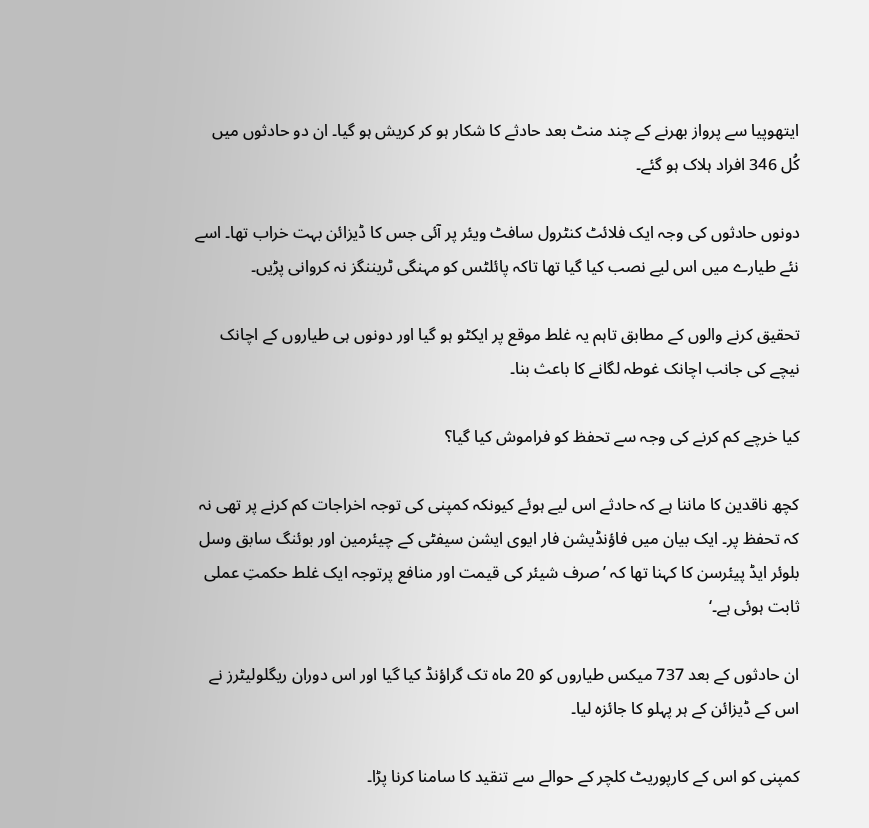ایتھوپیا سے پرواز بھرنے کے چند منٹ بعد حادثے کا شکار ہو کر کریش ہو گیا۔ ان دو حادثوں میں کُل 346 افراد ہلاک ہو گئے۔

دونوں حادثوں کی وجہ ایک فلائٹ کنٹرول سافٹ ویئر پر آئی جس کا ڈیزائن بہت خراب تھا۔ اسے نئے طیارے میں اس لیے نصب کیا گیا تھا تاکہ پائلٹس کو مہنگی ٹریننگز نہ کروانی پڑیں۔

تحقیق کرنے والوں کے مطابق تاہم یہ غلط موقع پر ایکٹو ہو گیا اور دونوں ہی طیاروں کے اچانک نیچے کی جانب اچانک غوطہ لگانے کا باعث بنا۔

کیا خرچے کم کرنے کی وجہ سے تحفظ کو فراموش کیا گیا؟

کچھ ناقدین کا ماننا ہے کہ حادثے اس لیے ہوئے کیونکہ کمپنی کی توجہ اخراجات کم کرنے پر تھی نہ کہ تحفظ پر۔ ایک بیان میں فاؤنڈیشن فار ایوی ایشن سیفٹی کے چیئرمین اور بوئنگ سابق وسل بلوئر ایڈ پیئرسن کا کہنا تھا کہ ’صرف شیئر کی قیمت اور منافع پرتوجہ ایک غلط حکمتِ عملی ثابت ہوئی ہے۔‘

ان حادثوں کے بعد 737 میکس طیاروں کو 20 ماہ تک گراؤنڈ کیا گیا اور اس دوران ریگلولیٹرز نے اس کے ڈیزائن کے ہر پہلو کا جائزہ لیا۔

کمپنی کو اس کے کارپوریٹ کلچر کے حوالے سے تنقید کا سامنا کرنا پڑا۔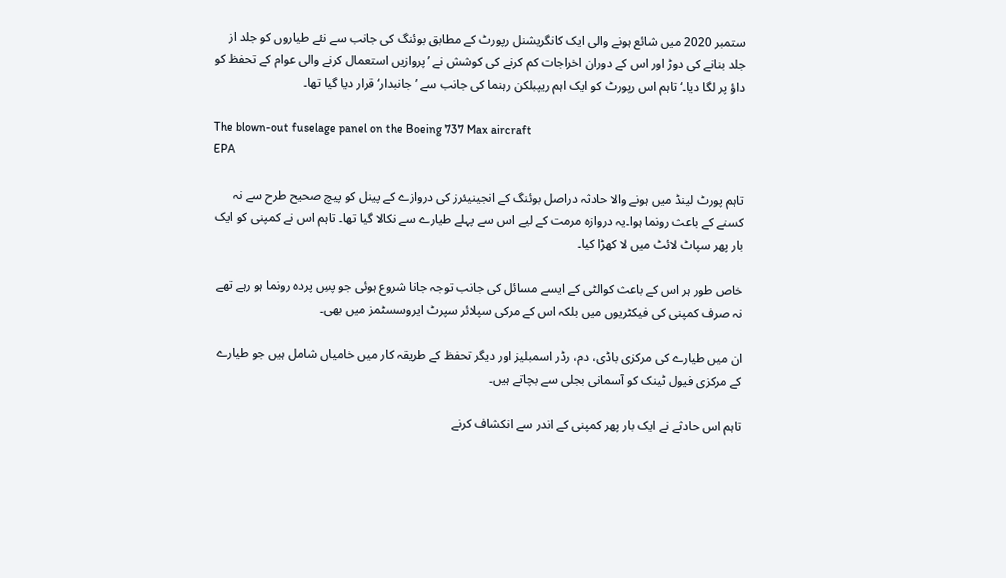ستمبر 2020 میں شائع ہونے والی ایک کانگریشنل رپورٹ کے مطابق بوئنگ کی جانب سے نئے طیاروں کو جلد از جلد بنانے کی دوڑ اور اس کے دوران اخراجات کم کرنے کی کوشش نے ’پروازیں استعمال کرنے والی عوام کے تحفظ کو داؤ پر لگا دیا۔‘ تاہم اس رپورٹ کو ایک اہم ریپبلکن رہنما کی جانب سے ’جانبدار‘ قرار دیا گیا تھا۔

The blown-out fuselage panel on the Boeing 737 Max aircraft
EPA

تاہم پورٹ لینڈ میں ہونے والا حادثہ دراصل بوئنگ کے انجینیئرز کی دروازے کے پینل کو پیچ صحیح طرح سے نہ کسنے کے باعث رونما ہوا۔یہ دروازہ مرمت کے لیے اس سے پہلے طیارے سے نکالا گیا تھا۔ تاہم اس نے کمپنی کو ایک بار پھر سپاٹ لائٹ میں لا کھڑا کیا۔

خاص طور ہر اس کے باعث کوالٹی کے ایسے مسائل کی جانب توجہ جانا شروع ہوئی جو پسِ پردہ رونما ہو رہے تھے نہ صرف کمپنی کی فیکٹریوں میں بلکہ اس کے مرکی سپلائر سپرٹ ایروسسٹمز میں بھی۔

ان میں طیارے کی مرکزی باڈی، دم، رڈر اسمبلیز اور دیگر تحفظ کے طریقہ کار میں خامیاں شامل ہیں جو طیارے کے مرکزی فیول ٹینک کو آسمانی بجلی سے بچاتے ہیں۔

تاہم اس حادثے نے ایک بار پھر کمپنی کے اندر سے انکشاف کرنے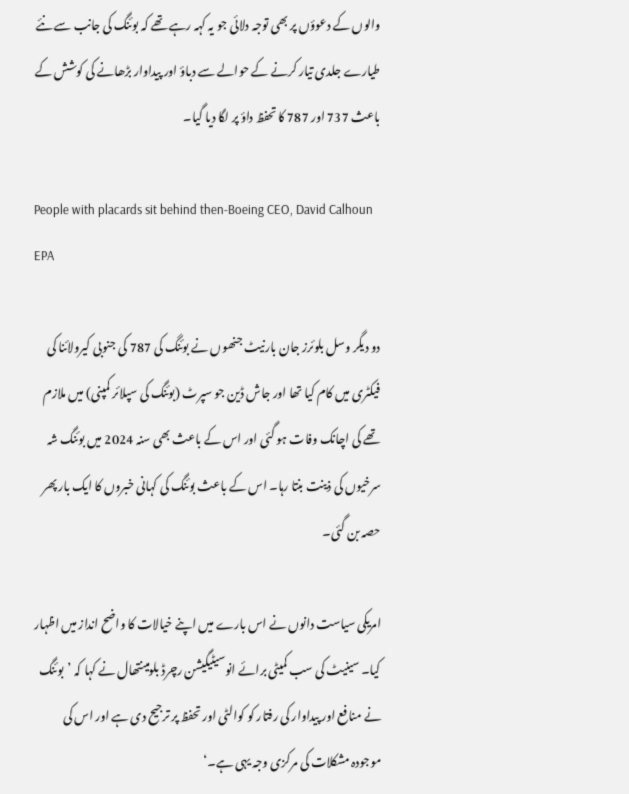والوں کے دعوؤں پر بھی توجہ دلائی جو یہ کہہ رہے تھے کہ بوئنگ کی جانب سے نئے طیارے جلدی تیار کرنے کے حوالے سے دباؤ اور پیداوار بڑھانے کی کوشش کے باعث 737 اور 787 کا تحفظ داؤ پر لگا دیا گیا۔

People with placards sit behind then-Boeing CEO, David Calhoun
EPA

دو دیگر وسل بلوئرز جان بارنیٹ جنھوں نے بوئنگ کی 787 کی جنوبی کیرولائنا کی فیکٹری میں کام کیا تھا اور جاش ڈین جو سپرٹ (بوئنگ کی سپلائر کمپنی) میں ملازم تھے کی اچانک وفات ہو گئی اور اس کے باعث بھی سنہ 2024 میں بوئنگ شہ سرخیوں کی ذینت بنتا رہا۔ اس کے باعث بوئنگ کی کہانی خبروں کا ایک بار پھر حصہ بن گئی۔

امریکی سیاست دانوں نے اس بارے میں اپنے خیالات کا واضح انداز میں اظہار کیا۔ سینیٹ کی سب کمیٹی برائے انوسیٹیگیشن رچرڈ بلومینتھال نے کہا کہ ’بوئنگ نے منافع اور پیداوار کی رفتار کو کوالٹی اور تحفظ پر ترجیح دی ہے اور اس کی موجودہ مشکلات کی مرکزی وجہ یہی ہے۔‘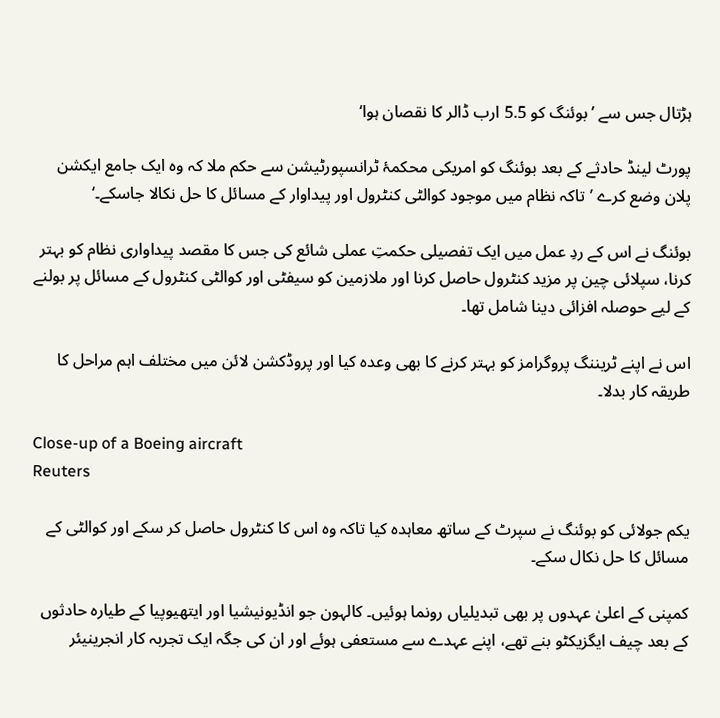ہڑتال جس سے ’بوئنگ کو 5.5 ارب ڈالر کا نقصان ہوا‘

پورٹ لینڈ حادثے کے بعد بوئنگ کو امریکی محکمۂ ٹرانسپورٹیشن سے حکم ملا کہ وہ ایک جامع ایکشن پلان وضع کرے ’تاکہ نظام میں موجود کوالٹی کنٹرول اور پیداوار کے مسائل کا حل نکالا جاسکے۔‘

بوئنگ نے اس کے ردِ عمل میں ایک تفصیلی حکمتِ عملی شائع کی جس کا مقصد پیداواری نظام کو بہتر کرنا، سپلائی چین پر مزید کنٹرول حاصل کرنا اور ملازمین کو سیفٹی اور کوالٹی کنٹرول کے مسائل پر بولنے کے لیے حوصلہ افزائی دینا شامل تھا۔

اس نے اپنے ٹریننگ پروگرامز کو بہتر کرنے کا بھی وعدہ کیا اور پروڈکشن لائن میں مختلف اہم مراحل کا طریقہ کار بدلا۔

Close-up of a Boeing aircraft
Reuters

یکم جولائی کو بوئنگ نے سپرٹ کے ساتھ معاہدہ کیا تاکہ وہ اس کا کنٹرول حاصل کر سکے اور کوالٹی کے مسائل کا حل نکال سکے۔

کمپنی کے اعلیٰ عہدوں پر بھی تبدیلیاں رونما ہوئیں۔ کالہون جو انڈیونیشیا اور ایتھیوپیا کے طیارہ حادثوں کے بعد چیف ایگزیکٹو بنے تھے، اپنے عہدے سے مستعفی ہوئے اور ان کی جگہ ایک تجربہ کار انجرینیئر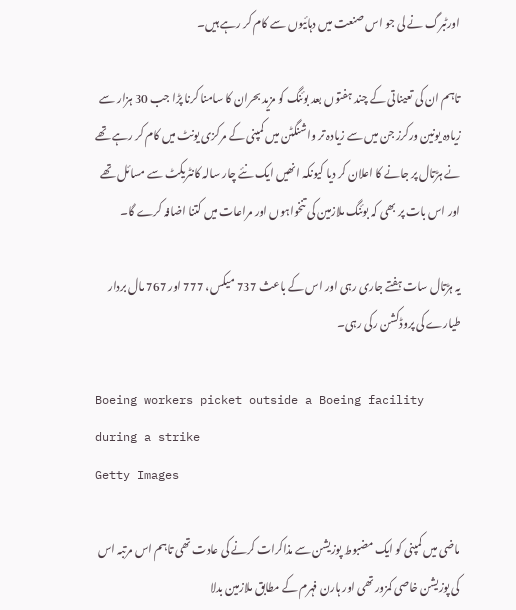اورٹبرگ نے لی جو اس صنعت میں دہائیوں سے کام کر رہے ہیں۔

تاہم ان کی تعیناتی کے چند ہفتوں بعد بوئنگ کو مزید بحران کا سامنا کرنا پڑا جب 30 ہزار سے زیادہ یونین ورکرز جن میں سے زیادہ تر واشنگٹن میں کمپنی کے مرکزی یونٹ میں کام کر رہے تھے نے ہڑتال پر جانے کا اعلان کر دیا کیونکہ انھیں ایک نئے چار سالہ کانٹریکٹ سے مسائل تھے اور اس بات پر بھی کہ بوئنگ ملازمین کی تنخواہوں اور مراعات میں کتنا اضافہ کرے گا۔

یہ ہڑتال سات ہفتے جاری رہی اور اس کے باعث 737 میکس، 777 اور 767 مال بردار طیارے کی پروڈکشن رکی رہی۔

Boeing workers picket outside a Boeing facility during a strike
Getty Images

ماضی میں کمپنی کو ایک مضبوط پوزیشن سے مذاکرات کرنے کی عادت تھی تاہم اس مرتبہ اس کی پوزیشن خاصی کمزور تھی اور ہارن فہرم کے مطابق ملازمین بدلا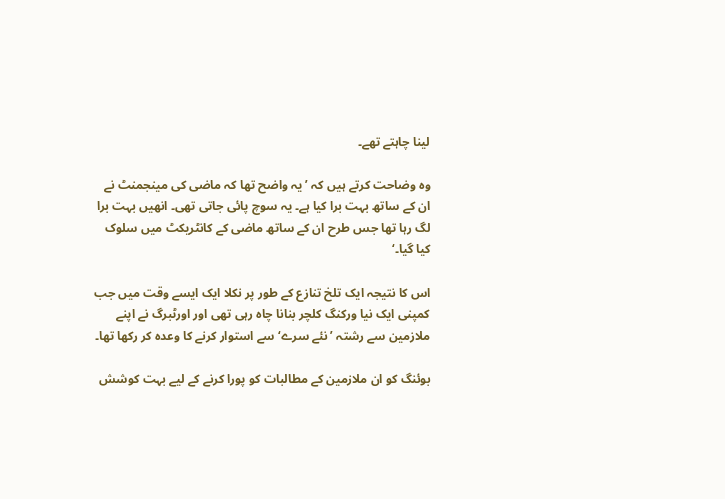لینا چاہتے تھے۔

وہ وضاحت کرتے ہیں کہ ’یہ واضح تھا کہ ماضی کی مینجمنٹ نے ان کے ساتھ بہت برا کیا ہے۔ یہ سوچ پائی جاتی تھی۔ انھیں بہت برا لگ رہا تھا جس طرح ان کے ساتھ ماضی کے کانٹریکٹ میں سلوک کیا گیا۔‘

اس کا نتیجہ ایک تلخ تنازع کے طور پر نکلا ایک ایسے وقت میں جب کمپنی ایک نیا ورکنگ کلچر بنانا چاہ رہی تھی اور اورٹبرگ نے اپنے ملازمین سے رشتہ ’نئے سرے‘ سے استوار کرنے کا وعدہ کر رکھا تھا۔

بوئنگ کو ان ملازمین کے مطالبات کو پورا کرنے کے لیے بہت کوشش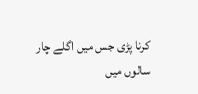کرنا پڑی جس میں اگلے چار سالوں میں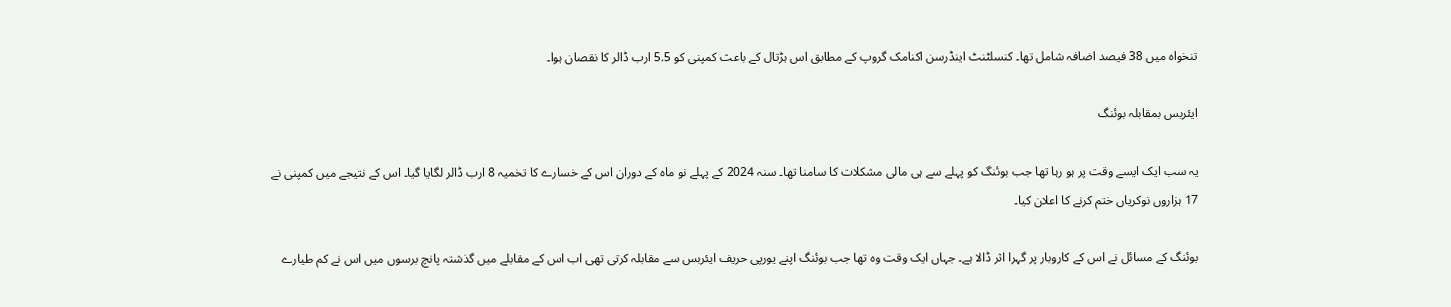تنخواہ میں 38 فیصد اضافہ شامل تھا۔ کنسلٹنٹ اینڈرسن اکنامک گروپ کے مطابق اس ہڑتال کے باعث کمپنی کو 5.5 ارب ڈالر کا نقصان ہوا۔

ایئربس بمقابلہ بوئنگ

یہ سب ایک ایسے وقت پر ہو رہا تھا جب بوئنگ کو پہلے سے ہی مالی مشکلات کا سامنا تھا۔ سنہ 2024 کے پہلے نو ماہ کے دوران اس کے خسارے کا تخمیہ 8 ارب ڈالر لگایا گیا۔ اس کے نتیجے میں کمپنی نے 17 ہزاروں نوکریاں ختم کرنے کا اعلان کیا۔

بوئنگ کے مسائل نے اس کے کاروبار پر گہرا اثر ڈالا ہے۔ جہاں ایک وقت وہ تھا جب بوئنگ اپنے یورپی حریف ایئربس سے مقابلہ کرتی تھی اب اس کے مقابلے میں گذشتہ پانچ برسوں میں اس نے کم طیارے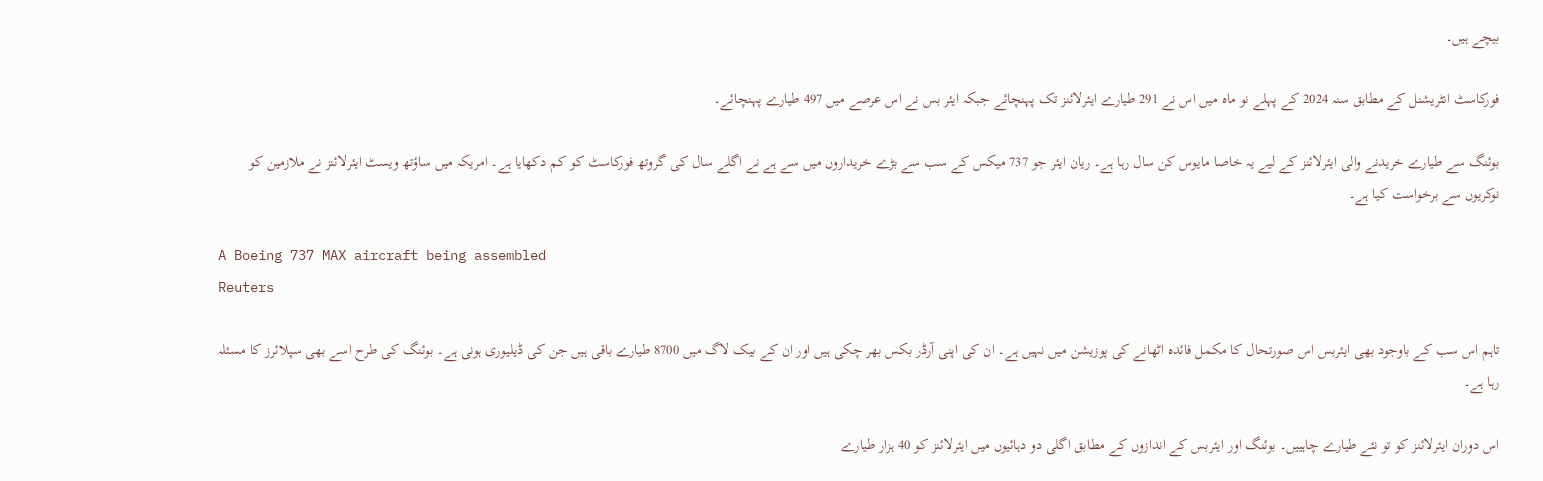بیچے ہیں۔

فورکاسٹ انٹریشنل کے مطابق سنہ 2024 کے پہلے نو ماہ میں اس نے 291 طیارے ایئرلائنز تک پہنچائے جبکہ ایئر بس نے اس عرصے میں 497 طیارے پہنچائے۔

بوئنگ سے طیارے خریدنے والی ایئرلائنز کے لیے یہ خاصا مایوس کن سال رہا ہے۔ ریان ایئر جو 737 میکس کے سب سے بڑے خریداروں میں سے ہے نے اگلے سال کی گروتھ فورکاسٹ کو کم دکھایا ہے۔ امریکہ میں ساؤتھ ویسٹ ایئرلائنز نے ملازمین کو نوکریوں سے برخواست کیا ہے۔

A Boeing 737 MAX aircraft being assembled
Reuters

تاہم اس سب کے باوجود بھی ایئربس اس صورتحال کا مکمل فائدہ اٹھانے کی پوزیشن میں نہیں ہے۔ ان کی اپنی آرڈر بکس بھر چکی ہیں اور ان کے بیک لاگ میں 8700 طیارے باقی ہیں جن کی ڈیلیوری ہونی ہے۔ بوئنگ کی طرح اسے بھی سپلائرز کا مسئلہ رہا ہے۔

اس دوران ایئرلائنز کو تو نئے طیارے چاہییں۔ بوئنگ اور ایئربس کے اندازوں کے مطابق اگلی دو دہائیوں میں ایئرلائنز کو 40 ہزار طیارے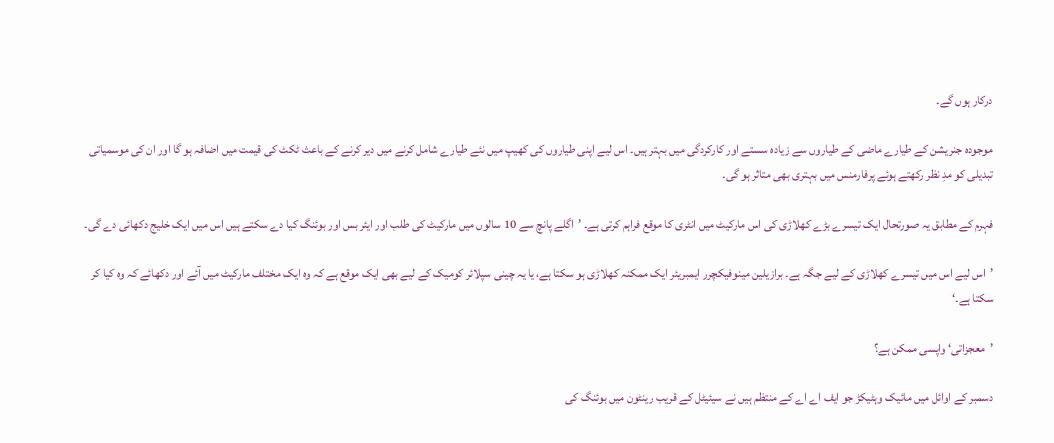درکار ہوں گے۔

موجودہ جنریشن کے طیارے ماضی کے طیاروں سے زیادہ سستے اور کارکردگی میں بہتر ہیں۔ اس لیے اپنی طیاروں کی کھیپ میں نئے طیارے شامل کرنے میں دیر کرنے کے باعث ٹکٹ کی قیمت میں اضافہ ہو گا اور ان کی موسمیاتی تبدیلی کو مدِ نظر رکھتے ہوئے پرفارمنس میں بہتری بھی متاثر ہو گی۔

فہرم کے مطابق یہ صورتحال ایک تیسرے بڑے کھلاڑی کی اس مارکیٹ میں انٹری کا موقع فراہم کرتی ہے۔ ’اگلے پانچ سے 10 سالوں میں مارکیٹ کی طلب اور ایئر بس اور بوئنگ کیا دے سکتے ہیں اس میں ایک خلیج دکھائی دے گی۔

’اس لیے اس میں تیسرے کھلاڑی کے لیے جگہ ہے۔ برازیلین مینوفیکچرر ایمبریئر ایک ممکنہ کھلاڑی ہو سکتا ہے، یا یہ چینی سپلائر کومیک کے لیے بھی ایک موقع ہے کہ وہ ایک مختلف مارکیٹ میں آئے اور دکھائے کہ وہ کیا کر سکتا ہے۔‘

’معجزاتی‘ واپسی ممکن ہے؟

دسمبر کے اوائل میں مائیک وہٹیکڑ جو ایف اے اے کے منتظم ہیں نے سیئیٹل کے قریب رینٹون میں بوئنگ کی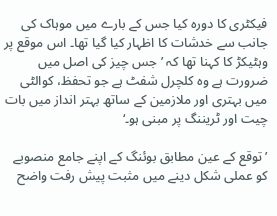فیکٹری کا دورہ کیا جس کے بارے میں موہاک کی جانب سے خدشات کا اظہار کیا گیا تھا۔ اس موقع پر وہٹیکڑ کا کہنا تھا کہ ’جس چیز کی اصل میں ضرورت ہے وہ کلچرل شفٹ ہے جو تحفظ، کوالٹی میں بہتری اور ملازمین کے ساتھ بہتر انداز میں بات چیت اور ٹریننگ پر مبنی ہو۔‘

’توقع کے عین مطابق بوئنگ کے اپنے جامع منصوبے کو عملی شکل دینے میں مثبت پیش رفت واضح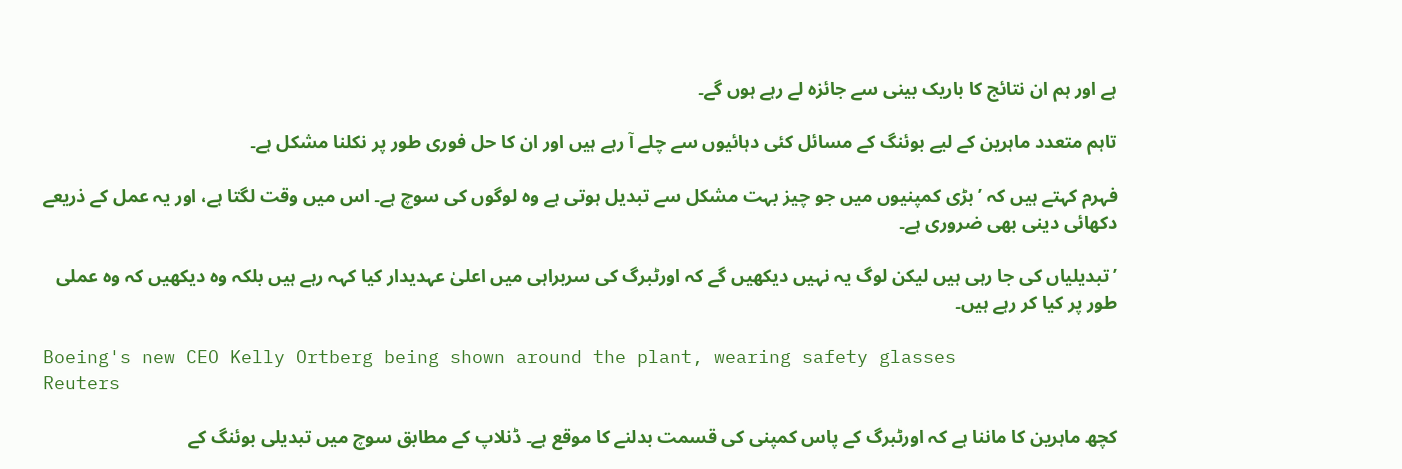ہے اور ہم ان نتائج کا باریک بینی سے جائزہ لے رہے ہوں گے۔

تاہم متعدد ماہرین کے لیے بوئنگ کے مسائل کئی دہائیوں سے چلے آ رہے ہیں اور ان کا حل فوری طور پر نکلنا مشکل ہے۔

فہرم کہتے ہیں کہ ’بڑی کمپنیوں میں جو چیز بہت مشکل سے تبدیل ہوتی ہے وہ لوگوں کی سوچ ہے۔ اس میں وقت لگتا ہے، اور یہ عمل کے ذریعے دکھائی دینی بھی ضروری ہے۔

’تبدیلیاں کی جا رہی ہیں لیکن لوگ یہ نہیں دیکھیں گے کہ اورٹبرگ کی سربراہی میں اعلیٰ عہدیدار کیا کہہ رہے ہیں بلکہ وہ دیکھیں کہ وہ عملی طور پر کیا کر رہے ہیں۔

Boeing's new CEO Kelly Ortberg being shown around the plant, wearing safety glasses
Reuters

کچھ ماہرین کا ماننا ہے کہ اورٹبرگ کے پاس کمپنی کی قسمت بدلنے کا موقع ہے۔ ڈنلاپ کے مطابق سوچ میں تبدیلی بوئنگ کے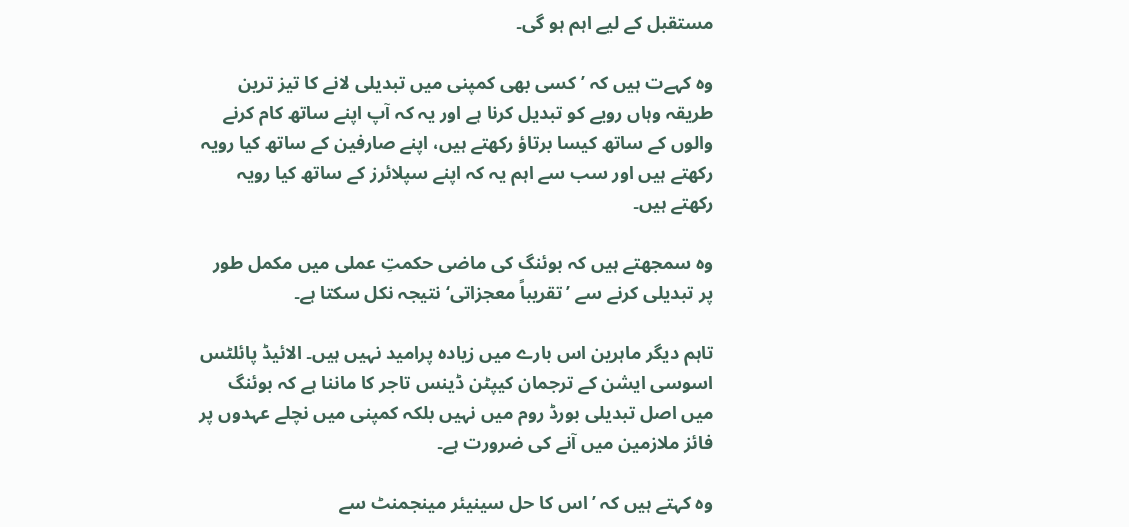مستقبل کے لیے اہم ہو گی۔

وہ کہےت ہیں کہ ’کسی بھی کمپنی میں تبدیلی لانے کا تیز ترین طریقہ وہاں رویے کو تبدیل کرنا ہے اور یہ کہ آپ اپنے ساتھ کام کرنے والوں کے ساتھ کیسا برتاؤ رکھتے ہیں، اپنے صارفین کے ساتھ کیا رویہ رکھتے ہیں اور سب سے اہم یہ کہ اپنے سپلائرز کے ساتھ کیا رویہ رکھتے ہیں۔

وہ سمجھتے ہیں کہ بوئنگ کی ماضی حکمتِ عملی میں مکمل طور پر تبدیلی کرنے سے ’تقریباً معجزاتی‘ نتیجہ نکل سکتا ہے۔

تاہم دیگر ماہرین اس بارے میں زیادہ پرامید نہیں ہیں۔ الائیڈ پائلٹس اسوسی ایشن کے ترجمان کیپٹن ڈینس تاجر کا ماننا ہے کہ بوئنگ میں اصل تبدیلی بورڈ روم میں نہیں بلکہ کمپنی میں نچلے عہدوں پر فائز ملازمین میں آنے کی ضرورت ہے۔

وہ کہتے ہیں کہ ’اس کا حل سینیئر مینجمنٹ سے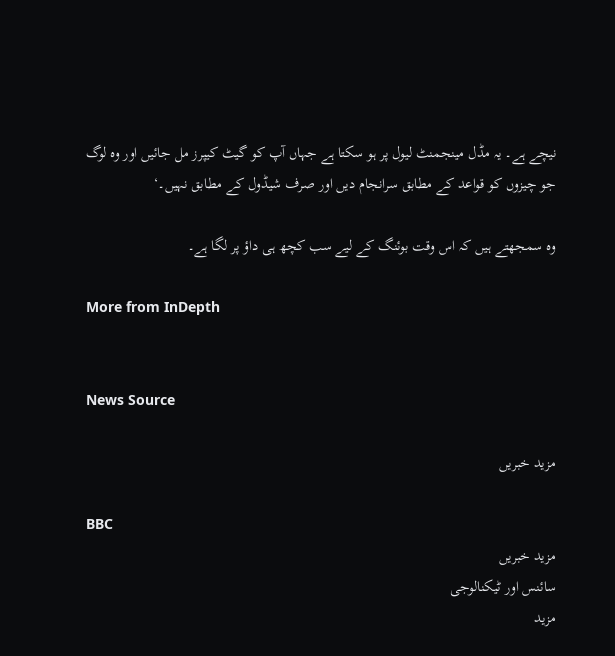نیچے ہے۔ یہ مڈل مینجمنٹ لیول پر ہو سکتا ہے جہاں آپ کو گیٹ کیپرز مل جائیں اور وہ لوگ جو چیزوں کو قواعد کے مطابق سرانجام دیں اور صرف شیڈول کے مطابق نہیں۔‘

وہ سمجھتے ہیں کہ اس وقت بوئنگ کے لیے سب کچھ ہی داؤ پر لگا ہے۔

More from InDepth


News Source

مزید خبریں

BBC
مزید خبریں
سائنس اور ٹیکنالوجی
مزید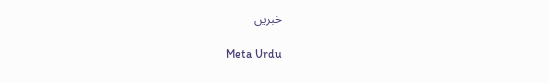خبریں

Meta Urdu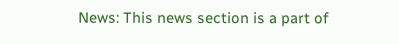News: This news section is a part of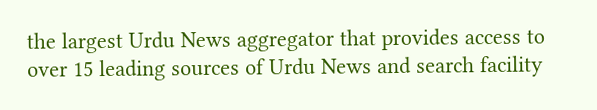the largest Urdu News aggregator that provides access to over 15 leading sources of Urdu News and search facility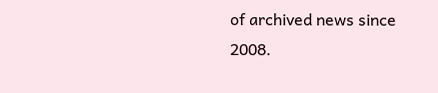of archived news since 2008.